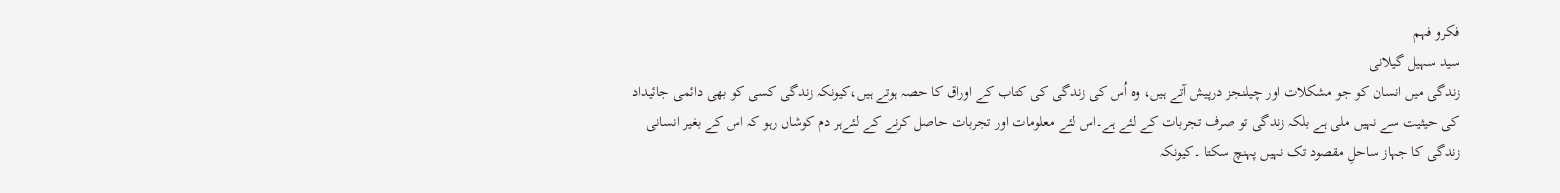فکرو فہم
سید سہیل گیلانی
زندگی میں انسان کو جو مشکلات اور چیلنجز درپیش آتے ہیں، وہ اُس کی زندگی کی کتاب کے اوراق کا حصہ ہوتے ہیں،کیونکہ زندگی کسی کو بھی دائمی جائیداد کی حیثیت سے نہیں ملی ہے بلکہ زندگی تو صرف تجربات کے لئے ہے۔اس لئے معلومات اور تجربات حاصل کرنے کے لئےہر دم کوشاں رہو کہ اس کے بغیر انسانی زندگی کا جہاز ساحلِ مقصود تک نہیں پہنچ سکتا ۔کیونکہ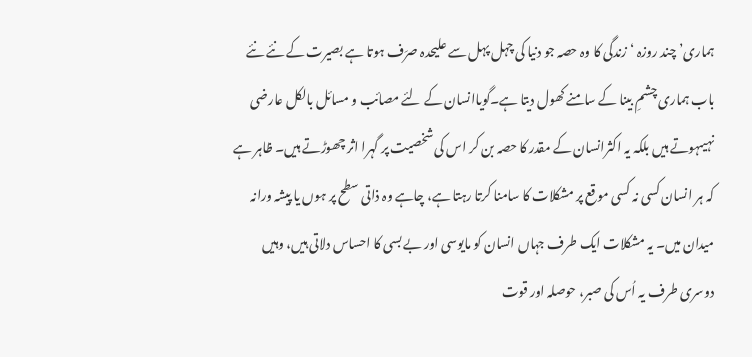ہماری’ چند روزہ ‘زندگی کا وہ حصہ جو دنیا کی چہل پہل سے علیحدہ صرَف ہوتا ہے بصیرت کے نئے نئے باب ہماری چشمِ بینا کے سامنے کھول دیتا ہے۔گویاانسان کے لئے مصائب و مسائل بالکل عارضی نہیںہوتے ہیں بلکہ یہ اکثرانسان کے مقدر کا حصہ بن کر اس کی شخصیت پر گہرا اثر چھوڑتے ہیں۔ ظاہر ہے کہ ہر انسان کسی نہ کسی موقع پر مشکلات کا سامنا کرتا رہتا ہے، چاہے وہ ذاتی سطح پر ہوں یا پیشہ ورانہ میدان میں۔ یہ مشکلات ایک طرف جہاں انسان کو مایوسی اور بے بسی کا احساس دلاتی ہیں، وہیں دوسری طرف یہ اُس کی صبر، حوصلہ اور قوت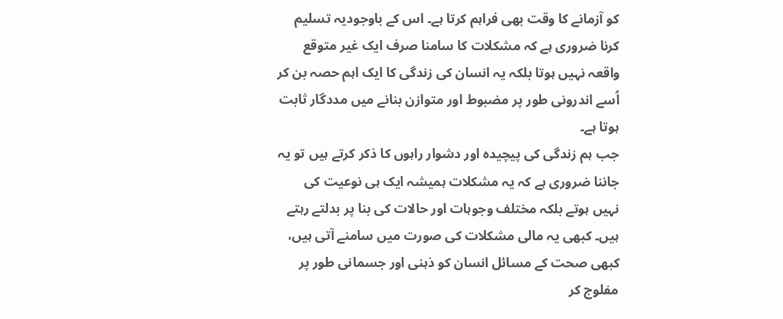کو آزمانے کا وقت بھی فراہم کرتا ہے۔ اس کے باوجودیہ تسلیم کرنا ضروری ہے کہ مشکلات کا سامنا صرف ایک غیر متوقع واقعہ نہیں ہوتا بلکہ یہ انسان کی زندگی کا ایک اہم حصہ بن کر اُسے اندرونی طور پر مضبوط اور متوازن بنانے میں مددگار ثابت ہوتا ہے۔
جب ہم زندگی کی پیچیدہ اور دشوار راہوں کا ذکر کرتے ہیں تو یہ جاننا ضروری ہے کہ یہ مشکلات ہمیشہ ایک ہی نوعیت کی نہیں ہوتے بلکہ مختلف وجوہات اور حالات کی بنا پر بدلتے رہتے ہیں۔ کبھی یہ مالی مشکلات کی صورت میں سامنے آتی ہیں، کبھی صحت کے مسائل انسان کو ذہنی اور جسمانی طور پر مفلوج کر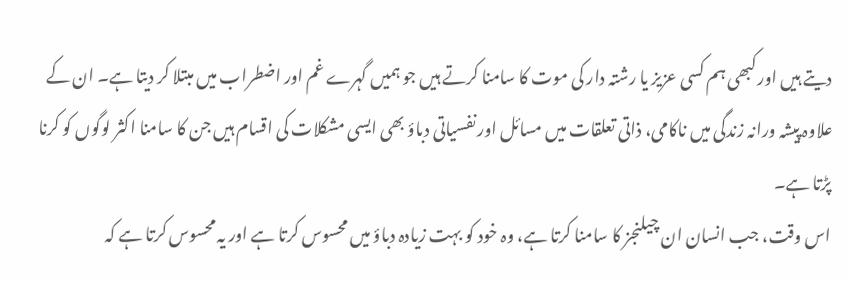دیتے ہیں اور کبھی ہم کسی عزیز یا رشتہ دار کی موت کا سامنا کرتے ہیں جو ہمیں گہرے غم اور اضطراب میں مبتلا کر دیتا ہے۔ ان کے علاوہ پیشہ ورانہ زندگی میں ناکامی، ذاتی تعلقات میں مسائل اور نفسیاتی دباؤ بھی ایسی مشکلات کی اقسام ہیں جن کا سامنا اکثر لوگوں کو کرنا پڑتا ہے۔
اس وقت، جب انسان ان چیلنجز کا سامنا کرتا ہے، وہ خود کو بہت زیادہ دباؤ میں محسوس کرتا ہے اور یہ محسوس کرتا ہے کہ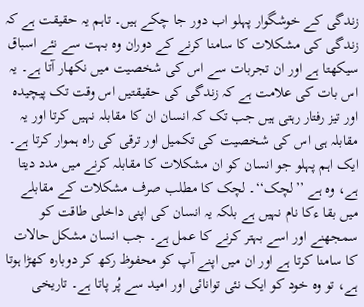زندگی کے خوشگوار پہلو اب دور جا چکے ہیں۔ تاہم یہ حقیقت ہے کہ زندگی کی مشکلات کا سامنا کرنے کے دوران وہ بہت سے نئے اسباق سیکھتا ہے اور ان تجربات سے اس کی شخصیت میں نکھار آتا ہے۔ یہ اس بات کی علامت ہے کہ زندگی کی حقیقتیں اس وقت تک پیچیدہ اور تیز رفتار رہتی ہیں جب تک کہ انسان ان کا مقابلہ نہیں کرتا اور یہ مقابلہ ہی اس کی شخصیت کی تکمیل اور ترقی کی راہ ہموار کرتا ہے۔
ایک اہم پہلو جو انسان کو ان مشکلات کا مقابلہ کرنے میں مدد دیتا ہے، وہ ہے ’’لچک‘‘۔ لچک کا مطلب صرف مشکلات کے مقابلے میں بقا ءکا نام نہیں ہے بلکہ یہ انسان کی اپنی داخلی طاقت کو سمجھنے اور اسے بہتر کرنے کا عمل ہے۔ جب انسان مشکل حالات کا سامنا کرتا ہے اور ان میں اپنے آپ کو محفوظ رکھ کر دوبارہ کھڑا ہوتا ہے، تو وہ خود کو ایک نئی توانائی اور امید سے پُر پاتا ہے۔ تاریخی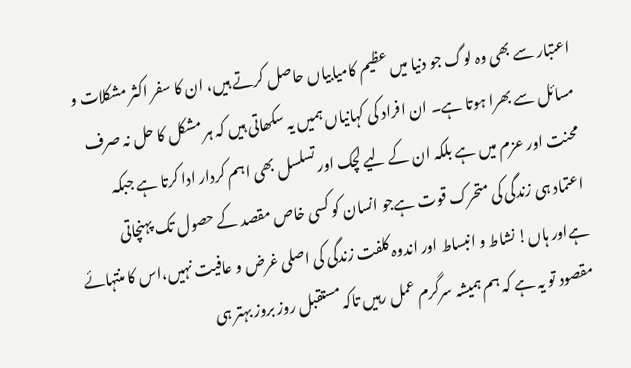اعتبار سے بھی وہ لوگ جو دنیا میں عظیم کامیابیاں حاصل کرتے ہیں، ان کا سفر اکثر مشکلات و مسائل سے بھرا ہوتا ہے۔ ان افراد کی کہانیاں ہمیں یہ سکھاتی ہیں کہ ہر مشکل کا حل نہ صرف محنت اور عزم میں ہے بلکہ ان کے لیے لچک اور تسلسل بھی اہم کردار ادا کرتا ہے جبکہ اعتماد ہی زندگی کی متحرک قوت ہےجو انسان کو کسی خاص مقصد کے حصول تک پہنچاتی ہےاور ہاں! نشاط و انبساط اور اندوہ کلفت زندگی کی اصلی غرض و عافیت نہیں،اس کا منتہائے مقصود تو یہ ہے کہ ہم ہمیشہ سرگرم عمل رہیں تاکہ مستقبل روز بروز بہتر ہی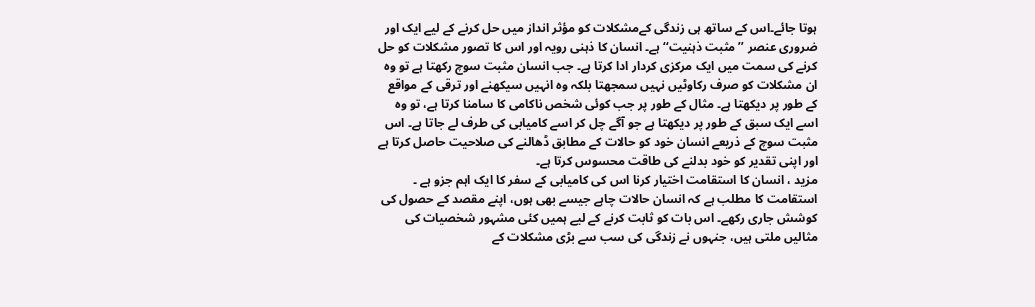ہوتا جائے۔اس کے ساتھ ہی زندگی کےمشکلات کو مؤثر انداز میں حل کرنے کے لیے ایک اور ضروری عنصر ’’مثبت ذہنیت‘‘ ہے۔ انسان کا ذہنی رویہ اور اس کا تصور مشکلات کو حل کرنے کی سمت میں ایک مرکزی کردار ادا کرتا ہے۔ جب انسان مثبت سوچ رکھتا ہے تو وہ ان مشکلات کو صرف رکاوٹیں نہیں سمجھتا بلکہ وہ انہیں سیکھنے اور ترقی کے مواقع کے طور پر دیکھتا ہے۔ مثال کے طور پر جب کوئی شخص ناکامی کا سامنا کرتا ہے، تو وہ اسے ایک سبق کے طور پر دیکھتا ہے جو آگے چل کر اسے کامیابی کی طرف لے جاتا ہے۔ اس مثبت سوچ کے ذریعے انسان خود کو حالات کے مطابق ڈھالنے کی صلاحیت حاصل کرتا ہے اور اپنی تقدیر کو خود بدلنے کی طاقت محسوس کرتا ہے۔
مزید ، انسان کا استقامت اختیار کرنا اس کی کامیابی کے سفر کا ایک اہم جزو ہے ۔ استقامت کا مطلب ہے کہ انسان حالات چاہے جیسے بھی ہوں، اپنے مقصد کے حصول کی کوشش جاری رکھے۔ اس بات کو ثابت کرنے کے لیے ہمیں کئی مشہور شخصیات کی مثالیں ملتی ہیں، جنہوں نے زندگی کی سب سے بڑی مشکلات کے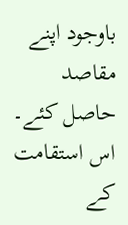باوجود اپنے مقاصد حاصل کئے۔ اس استقامت کے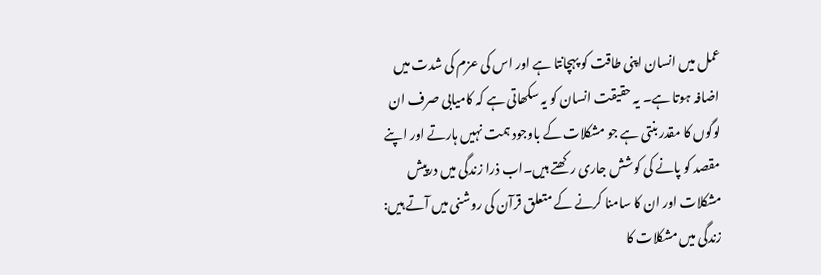عمل میں انسان اپنی طاقت کو پہچانتا ہے اور اس کی عزم کی شدت میں اضافہ ہوتا ہے۔ یہ حقیقت انسان کو یہ سکھاتی ہے کہ کامیابی صرف ان لوگوں کا مقدر بنتی ہے جو مشکلات کے باوجود ہمت نہیں ہارتے اور اپنے مقصد کو پانے کی کوشش جاری رکھتے ہیں۔اب ذرا زندگی میں درپیش مشکلات اور ان کا سامنا کرنے کے متعلق قرآن کی روشنی میں آتے ہیں:
زندگی میں مشکلات کا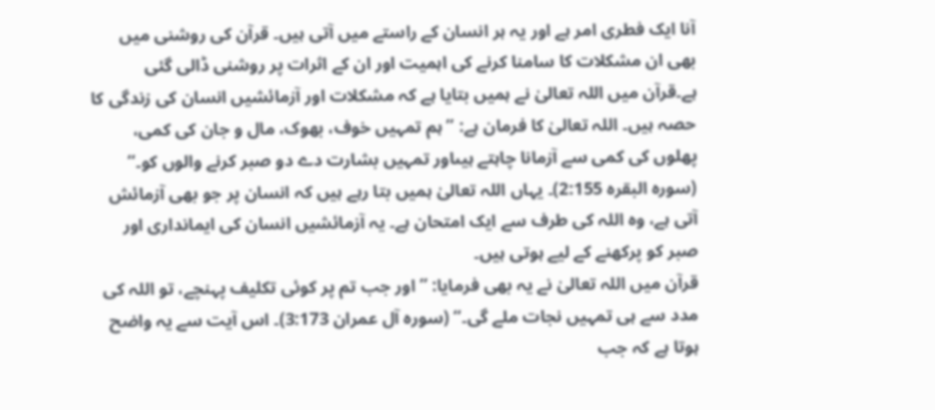آنا ایک فطری امر ہے اور یہ ہر انسان کے راستے میں آتی ہیں۔ قرآن کی روشنی میں بھی ان مشکلات کا سامنا کرنے کی اہمیت اور ان کے اثرات پر روشنی ڈالی گئی ہے۔قرآن میں اللہ تعالیٰ نے ہمیں بتایا ہے کہ مشکلات اور آزمائشیں انسان کی زندگی کا حصہ ہیں۔ اللہ تعالیٰ کا فرمان ہے: ’’ہم تمہیں خوف، بھوک، مال و جان کی کمی، پھلوں کی کمی سے آزمانا چاہتے ہیںاور تمہیں بشارت دے دو صبر کرنے والوں کو۔‘‘ (سورہ البقرہ 2:155)۔ یہاں اللہ تعالیٰ ہمیں بتا رہے ہیں کہ انسان پر جو بھی آزمائش آتی ہے، وہ اللہ کی طرف سے ایک امتحان ہے۔ یہ آزمائشیں انسان کی ایمانداری اور صبر کو پرکھنے کے لیے ہوتی ہیں۔
قرآن میں اللہ تعالیٰ نے یہ بھی فرمایا: ’’اور جب تم پر کوئی تکلیف پہنچے، تو اللہ کی مدد سے ہی تمہیں نجات ملے گی۔‘‘ (سورہ آل عمران 3:173)۔ اس آیت سے یہ واضح ہوتا ہے کہ جب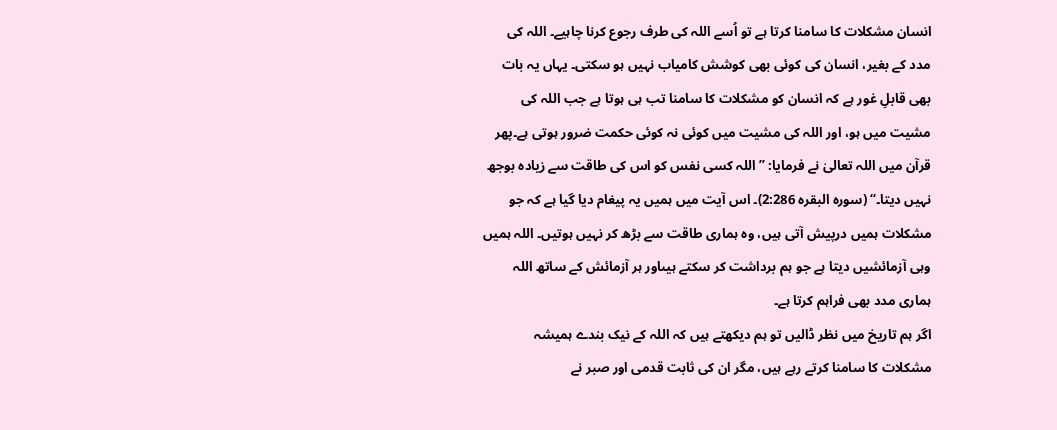انسان مشکلات کا سامنا کرتا ہے تو اُسے اللہ کی طرف رجوع کرنا چاہیے۔ اللہ کی مدد کے بغیر، انسان کی کوئی بھی کوشش کامیاب نہیں ہو سکتی۔ یہاں یہ بات بھی قابلِ غور ہے کہ انسان کو مشکلات کا سامنا تب ہی ہوتا ہے جب اللہ کی مشیت میں ہو، اور اللہ کی مشیت میں کوئی نہ کوئی حکمت ضرور ہوتی ہے۔پھر قرآن میں اللہ تعالیٰ نے فرمایا: ’’اللہ کسی نفس کو اس کی طاقت سے زیادہ بوجھ نہیں دیتا۔‘‘ (سورہ البقرہ 2:286)۔ اس آیت میں ہمیں یہ پیغام دیا گیا ہے کہ جو مشکلات ہمیں درپیش آتی ہیں، وہ ہماری طاقت سے بڑھ کر نہیں ہوتیں۔ اللہ ہمیں وہی آزمائشیں دیتا ہے جو ہم برداشت کر سکتے ہیںاور ہر آزمائش کے ساتھ اللہ ہماری مدد بھی فراہم کرتا ہے۔
اگر ہم تاریخ میں نظر ڈالیں تو ہم دیکھتے ہیں کہ اللہ کے نیک بندے ہمیشہ مشکلات کا سامنا کرتے رہے ہیں، مگر ان کی ثابت قدمی اور صبر نے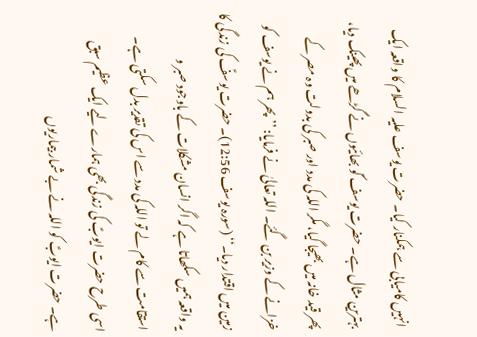انہیں کامیابی سے ہمکنار کیا۔ حضرت یوسف علیہ السلام کا واقعہ ایک بہترین مثال ہے۔ حضرت یوسف ؑکو بھائیوں نے گڑھے میں پھینک دیا، پھر قید خانہ میں بھیجا گیا، مگر اللہ کی مدد اور صبر کی بدولت وہ مصر کے خزانے کے وزیر بن گئے۔ اللہ تعالیٰ نے فرمایا: ’’پھر ہم نے یوسف کو زمین میں اقتدار دیا۔‘‘ (سورہ یوسف 12:56)۔ حضرت یوسفؑ کی زندگی کا یہ واقعہ ہمیں سکھاتا ہے کہ اگر انسان مشکلات کے باوجود صبر و استقامت سے کام لے تو اللہ کی مدد سے اس کی تقدیر بدل سکتی ہے۔
اسی طرح حضرت ایوبؑ کی زندگی بھی ہمارے لیے ایک عظیم سبق ہے۔ حضرت ایوبؑ کو اللہ نے بے شمار بیماریوں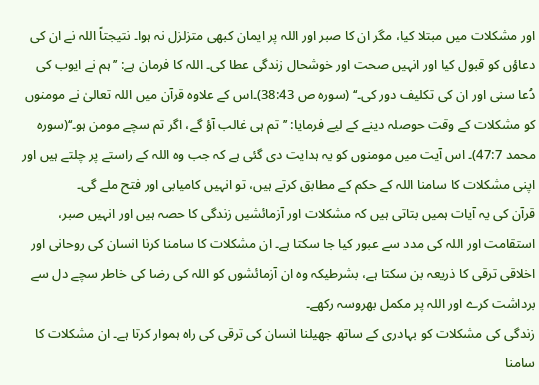اور مشکلات میں مبتلا کیا، مگر ان کا صبر اور اللہ پر ایمان کبھی متزلزل نہ ہوا۔ نتیجتاً اللہ نے ان کی دعاؤں کو قبول کیا اور انہیں صحت اور خوشحال زندگی عطا کی۔ اللہ کا فرمان ہے: ’’ہم نے ایوب کی دُعا سنی اور ان کی تکلیف دور کی۔‘‘ (سورہ ص 38:43)۔اس کے علاوہ قرآن میں اللہ تعالیٰ نے مومنوں کو مشکلات کے وقت حوصلہ دینے کے لیے فرمایا: ’’تم ہی غالب آؤ گے، اگر تم سچے مومن ہو۔‘‘(سورہ محمد 47:7)۔ اس آیت میں مومنوں کو یہ ہدایت دی گئی ہے کہ جب وہ اللہ کے راستے پر چلتے ہیں اور اپنی مشکلات کا سامنا اللہ کے حکم کے مطابق کرتے ہیں، تو انہیں کامیابی اور فتح ملے گی۔
قرآن کی یہ آیات ہمیں بتاتی ہیں کہ مشکلات اور آزمائشیں زندگی کا حصہ ہیں اور انہیں صبر، استقامت اور اللہ کی مدد سے عبور کیا جا سکتا ہے۔ ان مشکلات کا سامنا کرنا انسان کی روحانی اور اخلاقی ترقی کا ذریعہ بن سکتا ہے، بشرطیکہ وہ ان آزمائشوں کو اللہ کی رضا کی خاطر سچے دل سے برداشت کرے اور اللہ پر مکمل بھروسہ رکھے۔
زندگی کی مشکلات کو بہادری کے ساتھ جھیلنا انسان کی ترقی کی راہ ہموار کرتا ہے۔ ان مشکلات کا سامنا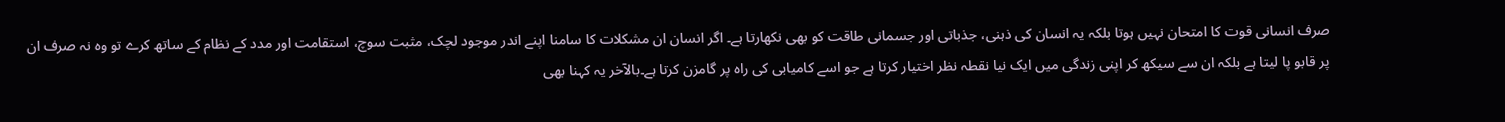صرف انسانی قوت کا امتحان نہیں ہوتا بلکہ یہ انسان کی ذہنی، جذباتی اور جسمانی طاقت کو بھی نکھارتا ہے۔ اگر انسان ان مشکلات کا سامنا اپنے اندر موجود لچک، مثبت سوچ، استقامت اور مدد کے نظام کے ساتھ کرے تو وہ نہ صرف ان پر قابو پا لیتا ہے بلکہ ان سے سیکھ کر اپنی زندگی میں ایک نیا نقطہ نظر اختیار کرتا ہے جو اسے کامیابی کی راہ پر گامزن کرتا ہے۔بالآخر یہ کہنا بھی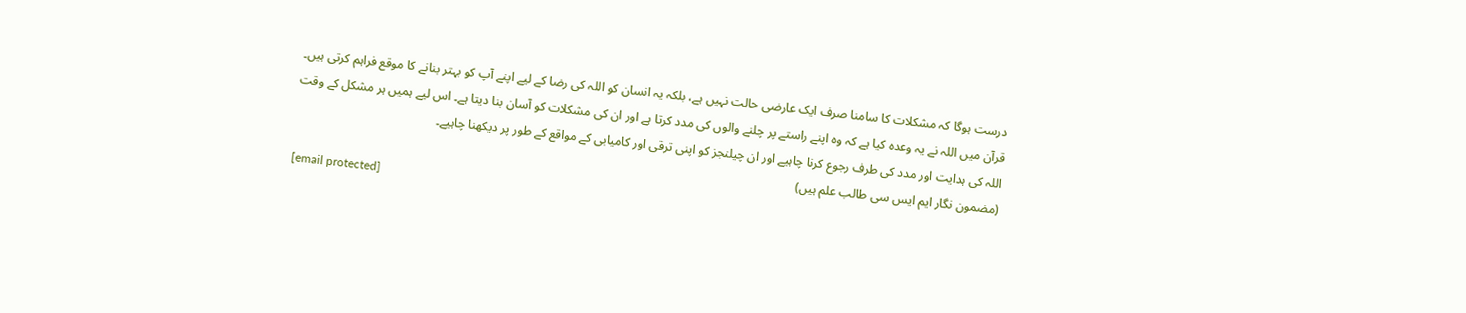درست ہوگا کہ مشکلات کا سامنا صرف ایک عارضی حالت نہیں ہے، بلکہ یہ انسان کو اللہ کی رضا کے لیے اپنے آپ کو بہتر بنانے کا موقع فراہم کرتی ہیں۔ قرآن میں اللہ نے یہ وعدہ کیا ہے کہ وہ اپنے راستے پر چلنے والوں کی مدد کرتا ہے اور ان کی مشکلات کو آسان بنا دیتا ہے۔ اس لیے ہمیں ہر مشکل کے وقت اللہ کی ہدایت اور مدد کی طرف رجوع کرنا چاہیے اور ان چیلنجز کو اپنی ترقی اور کامیابی کے مواقع کے طور پر دیکھنا چاہیے۔
(مضمون نگار ایم ایس سی طالب علم ہیں)
[email protected]